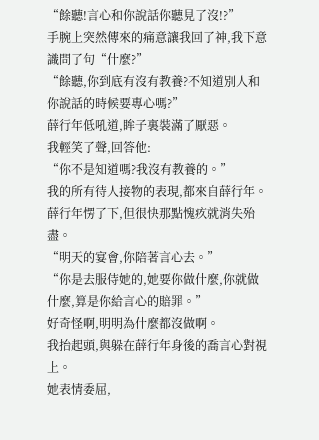“餘聽!言心和你說話你聽見了沒!?”
手腕上突然傳來的痛意讓我回了神,我下意識問了句“什麼?”
“餘聽,你到底有沒有教養?不知道別人和你說話的時候要專心嗎?”
薛行年低吼道,眸子裏裝滿了厭惡。
我輕笑了聲,回答他:
“你不是知道嗎?我沒有教養的。”
我的所有待人接物的表現,都來自薛行年。
薛行年愣了下,但很快那點愧疚就消失殆盡。
“明天的宴會,你陪著言心去。”
“你是去服侍她的,她要你做什麼,你就做什麼,算是你給言心的賠罪。”
好奇怪啊,明明為什麼都沒做啊。
我抬起頭,與躲在薛行年身後的喬言心對視上。
她表情委屈,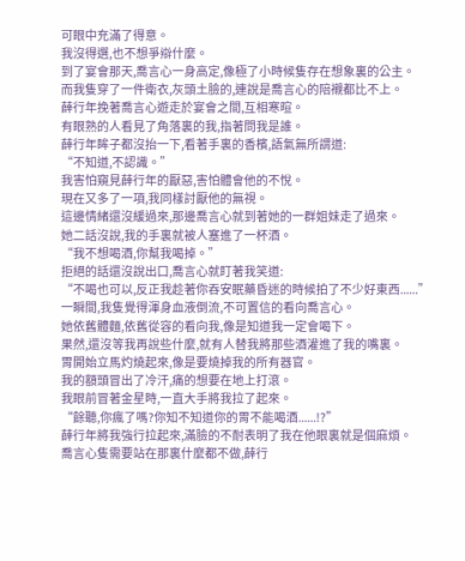可眼中充滿了得意。
我沒得選,也不想爭辯什麼。
到了宴會那天,喬言心一身高定,像極了小時候隻存在想象裏的公主。
而我隻穿了一件衛衣,灰頭土臉的,連說是喬言心的陪襯都比不上。
薛行年挽著喬言心遊走於宴會之間,互相寒暄。
有眼熟的人看見了角落裏的我,指著問我是誰。
薛行年眸子都沒抬一下,看著手裏的香檳,語氣無所謂道:
“不知道,不認識。”
我害怕窺見薛行年的厭惡,害怕體會他的不悅。
現在又多了一項,我同樣討厭他的無視。
這邊情緒還沒緩過來,那邊喬言心就到著她的一群姐妹走了過來。
她二話沒說,我的手裏就被人塞進了一杯酒。
“我不想喝酒,你幫我喝掉。”
拒絕的話還沒說出口,喬言心就盯著我笑道:
“不喝也可以,反正我趁著你吞安眠藥昏迷的時候拍了不少好東西......”
一瞬間,我隻覺得渾身血液倒流,不可置信的看向喬言心。
她依舊體麵,依舊從容的看向我,像是知道我一定會喝下。
果然,還沒等我再說些什麼,就有人替我將那些酒灌進了我的嘴裏。
胃開始立馬灼燒起來,像是要燒掉我的所有器官。
我的額頭冒出了冷汗,痛的想要在地上打滾。
我眼前冒著金星時,一直大手將我拉了起來。
“餘聽,你瘋了嗎?你知不知道你的胃不能喝酒......!?”
薛行年將我強行拉起來,滿臉的不耐表明了我在他眼裏就是個麻煩。
喬言心隻需要站在那裏什麼都不做,薛行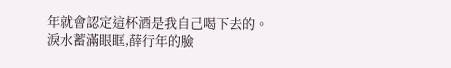年就會認定這杯酒是我自己喝下去的。
淚水蓄滿眼眶,薛行年的臉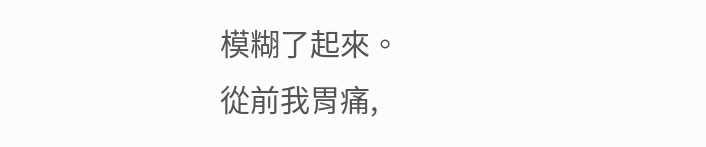模糊了起來。
從前我胃痛,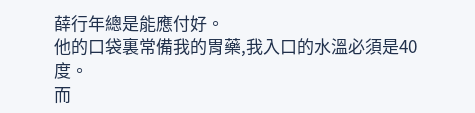薛行年總是能應付好。
他的口袋裏常備我的胃藥,我入口的水溫必須是40度。
而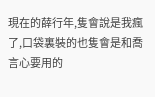現在的薛行年,隻會說是我瘋了,口袋裏裝的也隻會是和喬言心要用的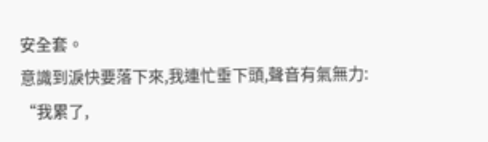安全套。
意識到淚快要落下來,我連忙垂下頭,聲音有氣無力:
“我累了,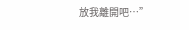放我離開吧…”